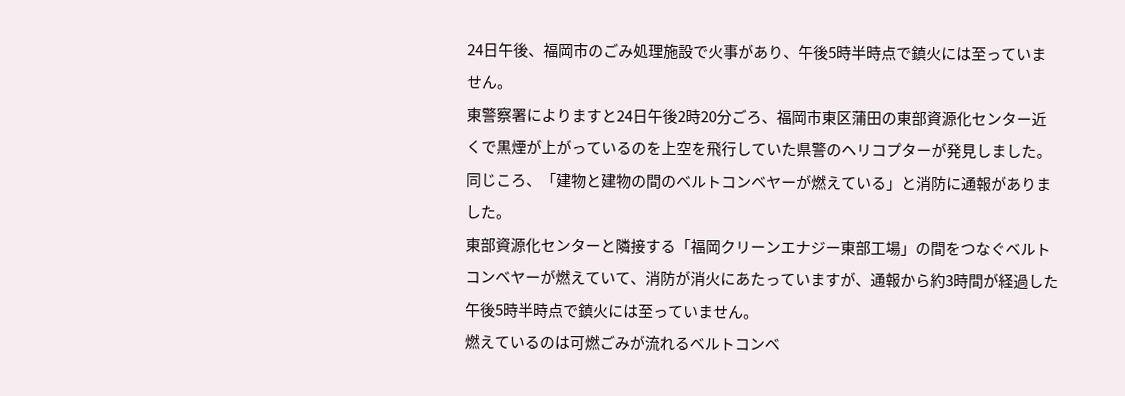24日午後、福岡市のごみ処理施設で火事があり、午後5時半時点で鎮火には至っていません。
東警察署によりますと24日午後2時20分ごろ、福岡市東区蒲田の東部資源化センター近くで黒煙が上がっているのを上空を飛行していた県警のヘリコプターが発見しました。
同じころ、「建物と建物の間のベルトコンベヤーが燃えている」と消防に通報がありました。
東部資源化センターと隣接する「福岡クリーンエナジー東部工場」の間をつなぐベルトコンベヤーが燃えていて、消防が消火にあたっていますが、通報から約3時間が経過した午後5時半時点で鎮火には至っていません。
燃えているのは可燃ごみが流れるベルトコンベ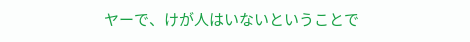ヤーで、けが人はいないということで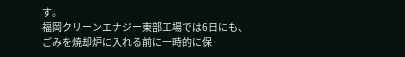す。
福岡クリーンエナジー東部工場では6日にも、ごみを焼却炉に入れる前に一時的に保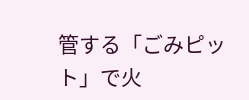管する「ごみピット」で火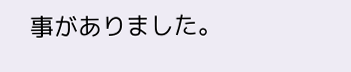事がありました。